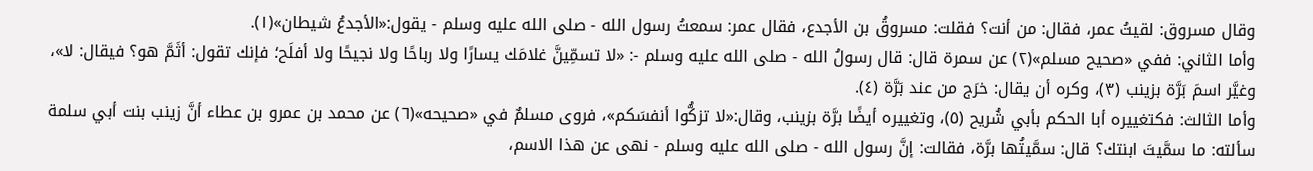وقال مسروق: لقيتُ عمر، فقال: من أنت؟ فقلت: مسروقُ بن الأجدع، فقال عمر: سمعتُ رسول الله - صلى الله عليه وسلم - يقول:«الأجدعُ شيطان»(١).
وأما الثاني: ففي «صحيح مسلم»(٢) عن سمرة قال: قال رسولُ الله - صلى الله عليه وسلم -: «لا تسمِّينَّ غلامَك يسارًا ولا رباحًا ولا نجيحًا ولا أفلَح؛ فإنك تقول: أثَمَّ هو؟ فيقال: لا»، وغيَّر اسمَ بَرَّة بزينب (٣)، وكره أن يقال: خرَج من عند بَرَّة (٤).
وأما الثالث: فكتغييره أبا الحكم بأبي شُريح (٥)، وتغييره أيضًا برَّة بزينب، وقال:«لا تزكُّوا أنفسَكم»، فروى مسلمٌ في «صحيحه»(٦) عن محمد بن عمرو بن عطاء أنَّ زينب بنت أبي سلمة سألته: ما سمَّيتَ ابنتك؟ قال: سمَّيتُها برَّة، فقالت: إنَّ رسول الله - صلى الله عليه وسلم - نهى عن هذا الاسم،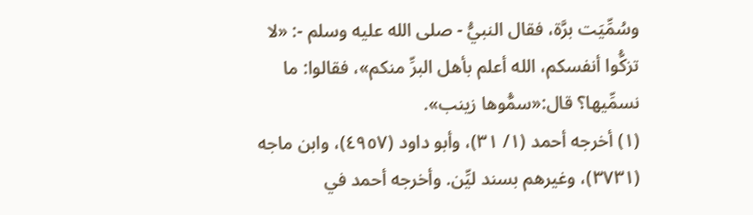وسُمِّيَت برَّة، فقال النبيُّ - صلى الله عليه وسلم -: «لا تزكُّوا أنفسكم، الله أعلم بأهل البرِّ منكم»، فقالوا: ما نسمِّيها؟ قال:«سمُّوها زينب».
(١) أخرجه أحمد (١/ ٣١)، وأبو داود (٤٩٥٧)، وابن ماجه (٣٧٣١)، وغيرهم بسند ليِّن. وأخرجه أحمد في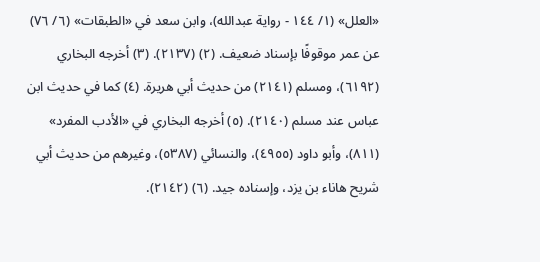«العلل» (١/ ١٤٤ - رواية عبدالله)، وابن سعد في «الطبقات» (٦/ ٧٦) عن عمر موقوفًا بإسناد ضعيف. (٢) (٢١٣٧). (٣) أخرجه البخاري (٦١٩٢)، ومسلم (٢١٤١) من حديث أبي هريرة. (٤) كما في حديث ابن عباس عند مسلم (٢١٤٠). (٥) أخرجه البخاري في «الأدب المفرد» (٨١١)، وأبو داود (٤٩٥٥)، والنسائي (٥٣٨٧)، وغيرهم من حديث أبي شريح هاناء بن يزد، وإسناده جيد. (٦) (٢١٤٢).